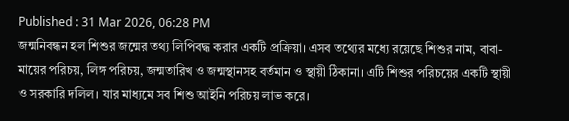Published : 31 Mar 2026, 06:28 PM
জন্মনিবন্ধন হল শিশুর জন্মের তথ্য লিপিবদ্ধ করার একটি প্রক্রিয়া। এসব তথ্যের মধ্যে রয়েছে শিশুর নাম, বাবা-মায়ের পরিচয়, লিঙ্গ পরিচয়, জন্মতারিখ ও জন্মস্থানসহ বর্তমান ও স্থায়ী ঠিকানা। এটি শিশুর পরিচয়ের একটি স্থায়ী ও সরকারি দলিল। যার মাধ্যমে সব শিশু আইনি পরিচয় লাভ করে।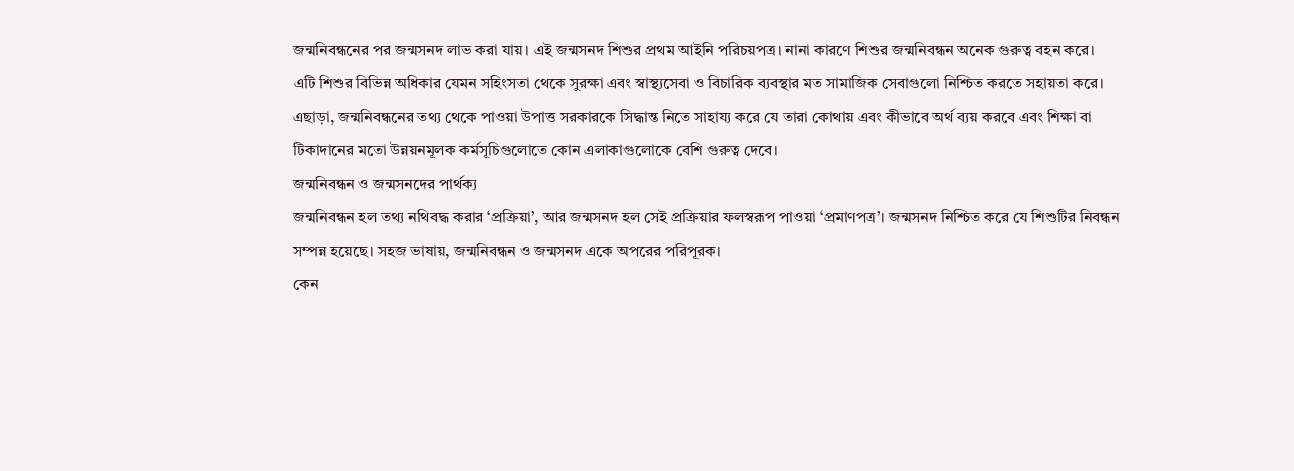জন্মনিবন্ধনের পর জন্মসনদ লাভ করা যায়। এই জন্মসনদ শিশুর প্রথম আইনি পরিচয়পত্র। নানা কারণে শিশুর জন্মনিবন্ধন অনেক গুরুত্ব বহন করে।
এটি শিশুর বিভিন্ন অধিকার যেমন সহিংসতা থেকে সুরক্ষা এবং স্বাস্থ্যসেবা ও বিচারিক ব্যবস্থার মত সামাজিক সেবাগুলো নিশ্চিত করতে সহায়তা করে।
এছাড়া, জন্মনিবন্ধনের তথ্য থেকে পাওয়া উপাত্ত সরকারকে সিদ্ধান্ত নিতে সাহায্য করে যে তারা কোথায় এবং কীভাবে অর্থ ব্যয় করবে এবং শিক্ষা বা টিকাদানের মতো উন্নয়নমূলক কর্মসূচিগুলোতে কোন এলাকাগুলোকে বেশি গুরুত্ব দেবে।
জন্মনিবন্ধন ও জন্মসনদের পার্থক্য
জন্মনিবন্ধন হল তথ্য নথিবদ্ধ করার ‘প্রক্রিয়া’, আর জন্মসনদ হল সেই প্রক্রিয়ার ফলস্বরূপ পাওয়া ‘প্রমাণপত্র’। জন্মসনদ নিশ্চিত করে যে শিশুটির নিবন্ধন সম্পন্ন হয়েছে। সহজ ভাষায়, জন্মনিবন্ধন ও জন্মসনদ একে অপরের পরিপূরক।
কেন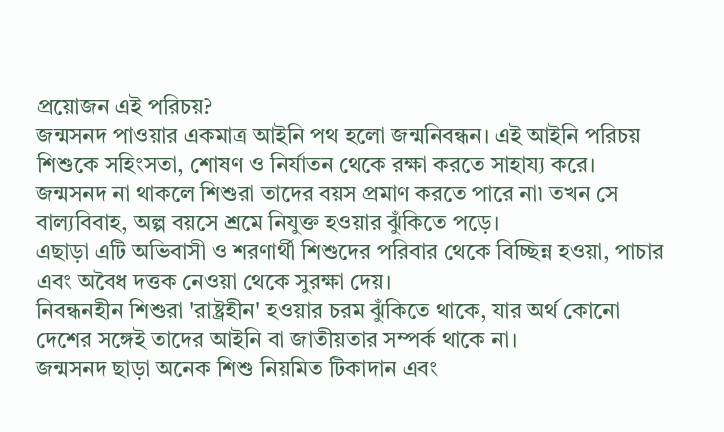প্রয়োজন এই পরিচয়?
জন্মসনদ পাওয়ার একমাত্র আইনি পথ হলো জন্মনিবন্ধন। এই আইনি পরিচয় শিশুকে সহিংসতা, শোষণ ও নির্যাতন থেকে রক্ষা করতে সাহায্য করে।
জন্মসনদ না থাকলে শিশুরা তাদের বয়স প্রমাণ করতে পারে না৷ তখন সে বাল্যবিবাহ, অল্প বয়সে শ্রমে নিযুক্ত হওয়ার ঝুঁকিতে পড়ে।
এছাড়া এটি অভিবাসী ও শরণার্থী শিশুদের পরিবার থেকে বিচ্ছিন্ন হওয়া, পাচার এবং অবৈধ দত্তক নেওয়া থেকে সুরক্ষা দেয়।
নিবন্ধনহীন শিশুরা 'রাষ্ট্রহীন' হওয়ার চরম ঝুঁকিতে থাকে, যার অর্থ কোনো দেশের সঙ্গেই তাদের আইনি বা জাতীয়তার সম্পর্ক থাকে না।
জন্মসনদ ছাড়া অনেক শিশু নিয়মিত টিকাদান এবং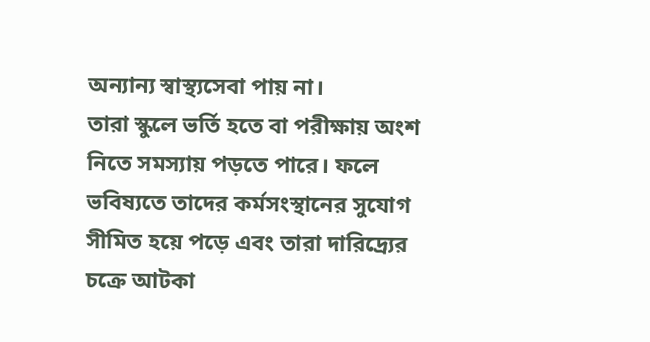অন্যান্য স্বাস্থ্যসেবা পায় না।
তারা স্কুলে ভর্তি হতে বা পরীক্ষায় অংশ নিতে সমস্যায় পড়তে পারে। ফলে ভবিষ্যতে তাদের কর্মসংস্থানের সুযোগ সীমিত হয়ে পড়ে এবং তারা দারিদ্র্যের চক্রে আটকা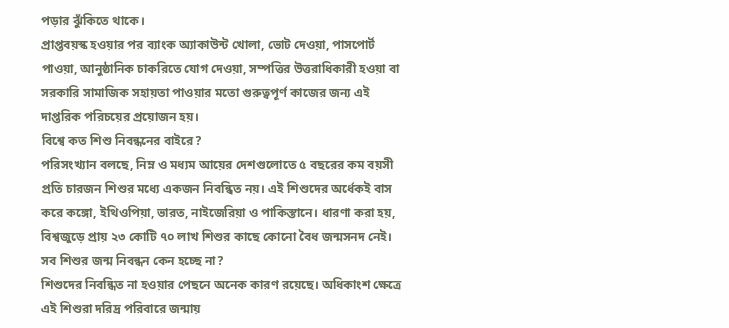পড়ার ঝুঁকিতে থাকে।
প্রাপ্তবয়স্ক হওয়ার পর ব্যাংক অ্যাকাউন্ট খোলা, ভোট দেওয়া, পাসপোর্ট পাওয়া, আনুষ্ঠানিক চাকরিতে যোগ দেওয়া, সম্পত্তির উত্তরাধিকারী হওয়া বা সরকারি সামাজিক সহায়তা পাওয়ার মতো গুরুত্বপূর্ণ কাজের জন্য এই দাপ্তরিক পরিচয়ের প্রয়োজন হয়।
বিশ্বে কত শিশু নিবন্ধনের বাইরে?
পরিসংখ্যান বলছে, নিম্ন ও মধ্যম আয়ের দেশগুলোতে ৫ বছরের কম বয়সী প্রতি চারজন শিশুর মধ্যে একজন নিবন্ধিত নয়। এই শিশুদের অর্ধেকই বাস করে কঙ্গো, ইথিওপিয়া, ভারত, নাইজেরিয়া ও পাকিস্তানে। ধারণা করা হয়, বিশ্বজুড়ে প্রায় ২৩ কোটি ৭০ লাখ শিশুর কাছে কোনো বৈধ জন্মসনদ নেই।
সব শিশুর জন্ম নিবন্ধন কেন হচ্ছে না?
শিশুদের নিবন্ধিত না হওয়ার পেছনে অনেক কারণ রয়েছে। অধিকাংশ ক্ষেত্রে এই শিশুরা দরিদ্র পরিবারে জন্মায়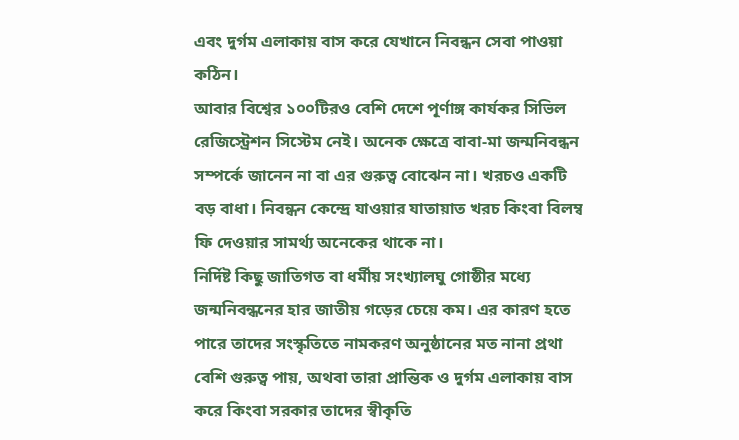এবং দুর্গম এলাকায় বাস করে যেখানে নিবন্ধন সেবা পাওয়া কঠিন।
আবার বিশ্বের ১০০টিরও বেশি দেশে পূর্ণাঙ্গ কার্যকর সিভিল রেজিস্ট্রেশন সিস্টেম নেই। অনেক ক্ষেত্রে বাবা-মা জন্মনিবন্ধন সম্পর্কে জানেন না বা এর গুরুত্ব বোঝেন না। খরচও একটি বড় বাধা। নিবন্ধন কেন্দ্রে যাওয়ার যাতায়াত খরচ কিংবা বিলম্ব ফি দেওয়ার সামর্থ্য অনেকের থাকে না।
নির্দিষ্ট কিছু জাতিগত বা ধর্মীয় সংখ্যালঘু গোষ্ঠীর মধ্যে জন্মনিবন্ধনের হার জাতীয় গড়ের চেয়ে কম। এর কারণ হতে পারে তাদের সংস্কৃতিতে নামকরণ অনুষ্ঠানের মত নানা প্রথা বেশি গুরুত্ব পায়, অথবা তারা প্রান্তিক ও দুর্গম এলাকায় বাস করে কিংবা সরকার তাদের স্বীকৃতি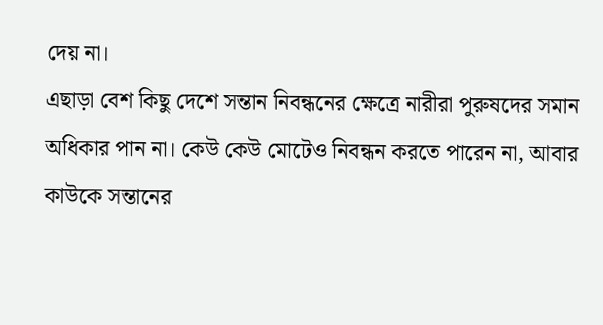দেয় না।
এছাড়া বেশ কিছু দেশে সন্তান নিবন্ধনের ক্ষেত্রে নারীরা পুরুষদের সমান অধিকার পান না। কেউ কেউ মোটেও নিবন্ধন করতে পারেন না, আবার কাউকে সন্তানের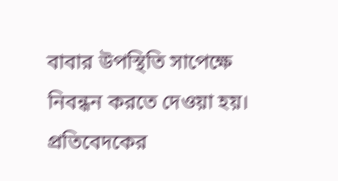বাবার উপস্থিতি সাপেক্ষে নিবন্ধন করতে দেওয়া হয়।
প্রতিবেদকের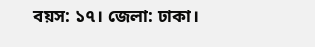বয়স: ১৭। জেলা: ঢাকা।